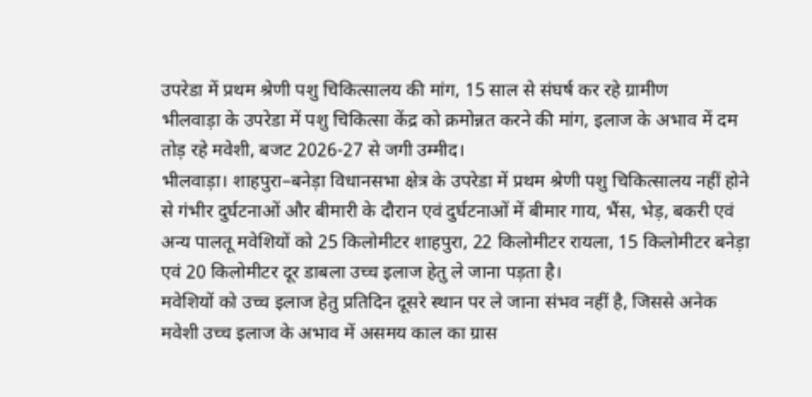उपरेडा में प्रथम श्रेणी पशु चिकित्सालय की मांग, 15 साल से संघर्ष कर रहे ग्रामीण
भीलवाड़ा के उपरेडा में पशु चिकित्सा केंद्र को क्रमोन्नत करने की मांग, इलाज के अभाव में दम तोड़ रहे मवेशी, बजट 2026-27 से जगी उम्मीद।
भीलवाड़ा। शाहपुरा–बनेड़ा विधानसभा क्षेत्र के उपरेडा में प्रथम श्रेणी पशु चिकित्सालय नहीं होने से गंभीर दुर्घटनाओं और बीमारी के दौरान एवं दुर्घटनाओं में बीमार गाय, भैंस, भेड़, बकरी एवं अन्य पालतू मवेशियों को 25 किलोमीटर शाहपुरा, 22 किलोमीटर रायला, 15 किलोमीटर बनेड़ा एवं 20 किलोमीटर दूर डाबला उच्च इलाज हेतु ले जाना पड़ता है।
मवेशियों को उच्च इलाज हेतु प्रतिदिन दूसरे स्थान पर ले जाना संभव नहीं है, जिससे अनेक मवेशी उच्च इलाज के अभाव में असमय काल का ग्रास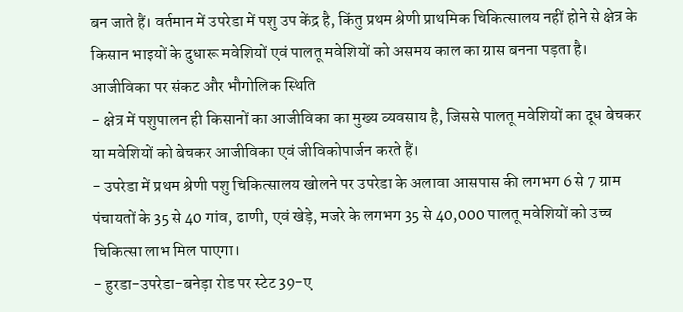बन जाते हैं। वर्तमान में उपरेडा में पशु उप केंद्र है, किंतु प्रथम श्रेणी प्राथमिक चिकित्सालय नहीं होने से क्षेत्र के किसान भाइयों के दुधारू मवेशियों एवं पालतू मवेशियों को असमय काल का ग्रास बनना पड़ता है।
आजीविका पर संकट और भौगोलिक स्थिति
- क्षेत्र में पशुपालन ही किसानों का आजीविका का मुख्य व्यवसाय है, जिससे पालतू मवेशियों का दूध बेचकर या मवेशियों को बेचकर आजीविका एवं जीविकोपार्जन करते हैं।
- उपरेडा में प्रथम श्रेणी पशु चिकित्सालय खोलने पर उपरेडा के अलावा आसपास की लगभग 6 से 7 ग्राम पंचायतों के 35 से 40 गांव, ढाणी, एवं खेड़े, मजरे के लगभग 35 से 40,000 पालतू मवेशियों को उच्च चिकित्सा लाभ मिल पाएगा।
- हुरडा-उपरेडा-बनेड़ा रोड पर स्टेट 39-ए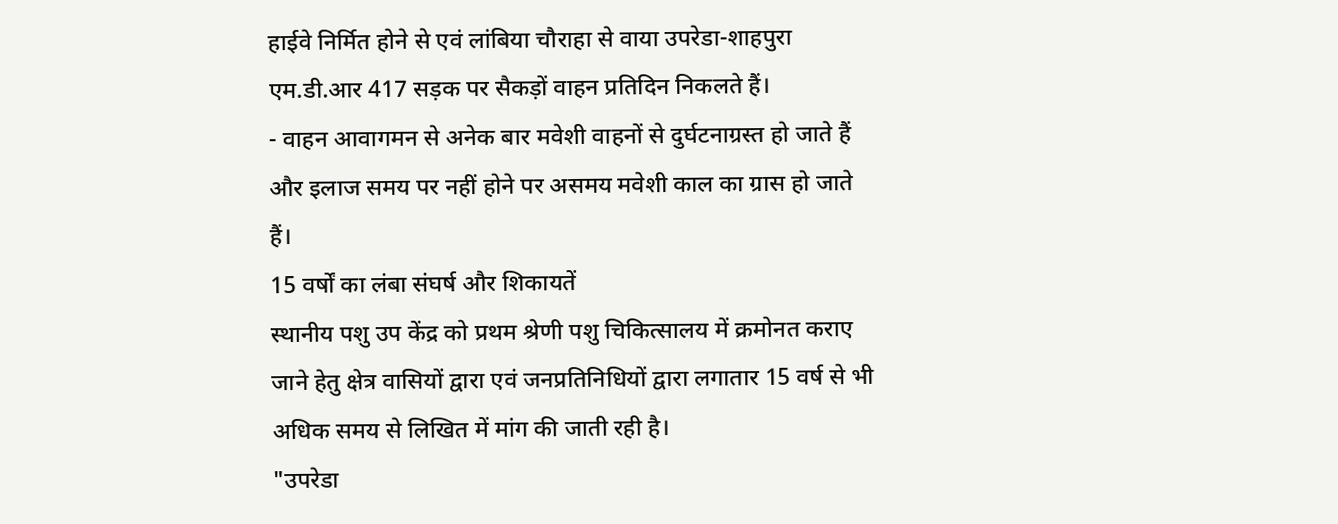हाईवे निर्मित होने से एवं लांबिया चौराहा से वाया उपरेडा-शाहपुरा एम.डी.आर 417 सड़क पर सैकड़ों वाहन प्रतिदिन निकलते हैं।
- वाहन आवागमन से अनेक बार मवेशी वाहनों से दुर्घटनाग्रस्त हो जाते हैं और इलाज समय पर नहीं होने पर असमय मवेशी काल का ग्रास हो जाते हैं।
15 वर्षों का लंबा संघर्ष और शिकायतें
स्थानीय पशु उप केंद्र को प्रथम श्रेणी पशु चिकित्सालय में क्रमोनत कराए जाने हेतु क्षेत्र वासियों द्वारा एवं जनप्रतिनिधियों द्वारा लगातार 15 वर्ष से भी अधिक समय से लिखित में मांग की जाती रही है।
"उपरेडा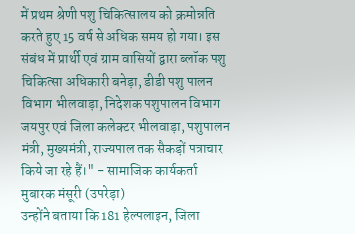में प्रथम श्रेणी पशु चिकित्सालय को क्रमोन्नति करते हुए 15 वर्ष से अधिक समय हो गया। इस संबंध में प्रार्थी एवं ग्राम वासियों द्वारा ब्लॉक पशु चिकित्सा अधिकारी बनेड़ा, डीडी पशु पालन विभाग भीलवाड़ा, निदेशक पशुपालन विभाग जयपुर एवं जिला कलेक्टर भीलवाड़ा, पशुपालन मंत्री, मुख्यमंत्री, राज्यपाल तक सैकड़ों पत्राचार किये जा रहे हैं।" - सामाजिक कार्यकर्ता मुबारक मंसूरी (उपरेड़ा)
उन्होंने बताया कि 181 हेल्पलाइन, जिला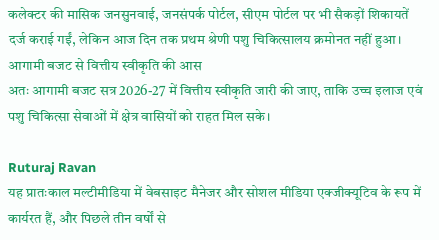कलेक्टर की मासिक जनसुनवाई, जनसंपर्क पोर्टल, सीएम पोर्टल पर भी सैकड़ों शिकायतें दर्ज कराई गईं, लेकिन आज दिन तक प्रथम श्रेणी पशु चिकित्सालय क्रमोनत नहीं हुआ।
आगामी बजट से वित्तीय स्वीकृति की आस
अतः आगामी बजट सत्र 2026-27 में वित्तीय स्वीकृति जारी की जाए, ताकि उच्च इलाज एवं पशु चिकित्सा सेवाओं में क्षेत्र वासियों को राहत मिल सके।

Ruturaj Ravan
यह प्रातःकाल मल्टीमीडिया में वेबसाइट मैनेजर और सोशल मीडिया एक्जीक्यूटिव के रूप में कार्यरत हैं, और पिछले तीन वर्षों से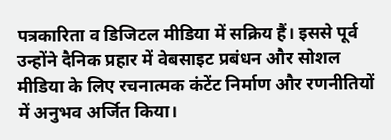पत्रकारिता व डिजिटल मीडिया में सक्रिय हैं। इससे पूर्व उन्होंने दैनिक प्रहार में वेबसाइट प्रबंधन और सोशल मीडिया के लिए रचनात्मक कंटेंट निर्माण और रणनीतियों में अनुभव अर्जित किया।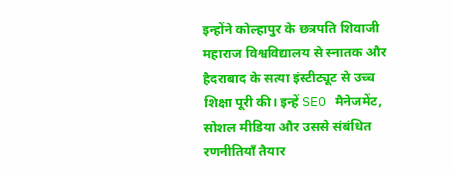इन्होंने कोल्हापुर के छत्रपति शिवाजी महाराज विश्वविद्यालय से स्नातक और हैदराबाद के सत्या इंस्टीट्यूट से उच्च शिक्षा पूरी की। इन्हें SEO मैनेजमेंट, सोशल मीडिया और उससे संबंधित रणनीतियाँ तैयार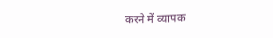करने में व्यापक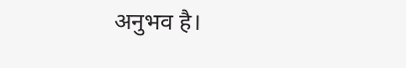अनुभव है।